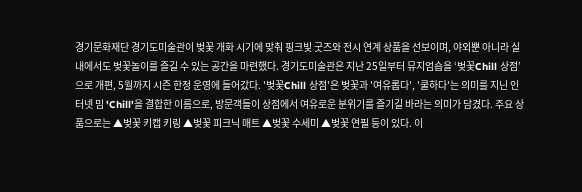경기문화재단 경기도미술관이 벚꽃 개화 시기에 맞춰 핑크빛 굿즈와 전시 연계 상품을 선보이며, 야외뿐 아니라 실내에서도 벚꽃놀이를 즐길 수 있는 공간을 마련했다. 경기도미술관은 지난 25일부터 뮤지엄숍을 ‘벚꽃Chill 상점’으로 개편, 5월까지 시즌 한정 운영에 들어갔다. '벚꽃Chill 상점'은 벚꽃과 '여유롭다', '쿨하다'는 의미를 지닌 인터넷 밈 'Chill'을 결합한 이름으로, 방문객들이 상점에서 여유로운 분위기를 즐기길 바라는 의미가 담겼다. 주요 상품으로는 ▲벚꽃 키캡 키링 ▲벚꽃 피크닉 매트 ▲벚꽃 수세미 ▲벚꽃 연필 등이 있다. 이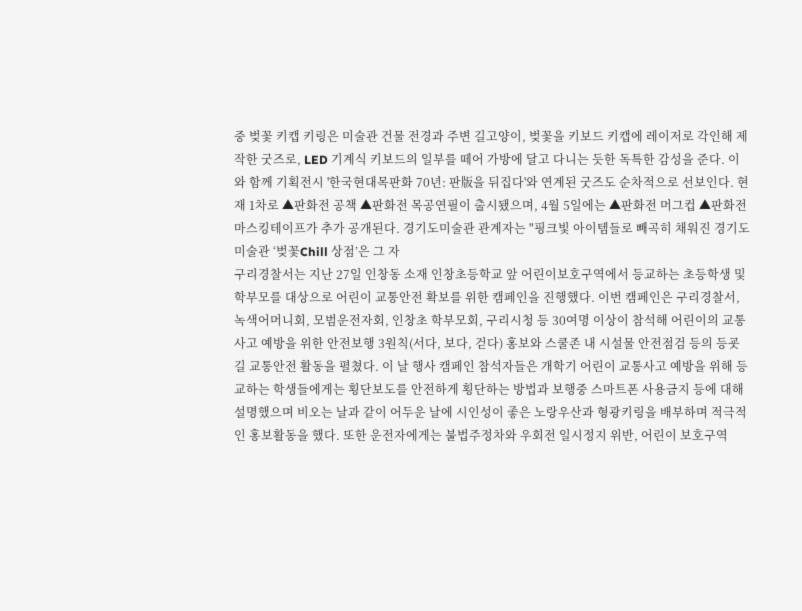중 벚꽃 키캡 키링은 미술관 건물 전경과 주변 길고양이, 벚꽃을 키보드 키캡에 레이저로 각인해 제작한 굿즈로, LED 기계식 키보드의 일부를 떼어 가방에 달고 다니는 듯한 독특한 감성을 준다. 이와 함께 기획전시 '한국현대목판화 70년: 판版을 뒤집다'와 연계된 굿즈도 순차적으로 선보인다. 현재 1차로 ▲판화전 공책 ▲판화전 목공연필이 출시됐으며, 4월 5일에는 ▲판화전 머그컵 ▲판화전 마스킹테이프가 추가 공개된다. 경기도미술관 관계자는 "핑크빛 아이템들로 빼곡히 채워진 경기도미술관 ‘벚꽃Chill 상점’은 그 자
구리경찰서는 지난 27일 인창동 소재 인창초등학교 앞 어린이보호구역에서 등교하는 초등학생 및 학부모를 대상으로 어린이 교통안전 확보를 위한 캠페인을 진행했다. 이번 캠페인은 구리경찰서, 녹색어머니회, 모범운전자회, 인창초 학부모회, 구리시청 등 30여명 이상이 참석해 어린이의 교통사고 예방을 위한 안전보행 3원칙(서다, 보다, 걷다) 홍보와 스쿨존 내 시설물 안전점검 등의 등굣길 교통안전 활동을 펼쳤다. 이 날 행사 캠페인 참석자들은 개학기 어린이 교통사고 예방을 위해 등교하는 학생들에게는 횡단보도를 안전하게 횡단하는 방법과 보행중 스마트폰 사용금지 등에 대해 설명했으며 비오는 날과 같이 어두운 날에 시인성이 좋은 노랑우산과 형광키링을 배부하며 적극적인 홍보활동을 했다. 또한 운전자에게는 불법주정차와 우회전 일시정지 위반, 어린이 보호구역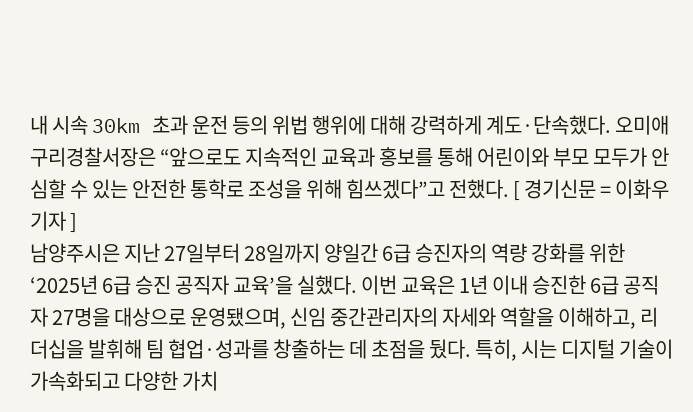내 시속 30km 초과 운전 등의 위법 행위에 대해 강력하게 계도·단속했다. 오미애 구리경찰서장은 “앞으로도 지속적인 교육과 홍보를 통해 어린이와 부모 모두가 안심할 수 있는 안전한 통학로 조성을 위해 힘쓰겠다”고 전했다. [ 경기신문 = 이화우 기자 ]
남양주시은 지난 27일부터 28일까지 양일간 6급 승진자의 역량 강화를 위한 ‘2025년 6급 승진 공직자 교육’을 실했다. 이번 교육은 1년 이내 승진한 6급 공직자 27명을 대상으로 운영됐으며, 신임 중간관리자의 자세와 역할을 이해하고, 리더십을 발휘해 팀 협업·성과를 창출하는 데 초점을 뒀다. 특히, 시는 디지털 기술이 가속화되고 다양한 가치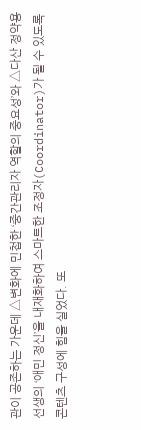관이 공존하는 가운데 △변화에 민첩한 ‘중간관리자 역할의 중요성’와 △다산 정약용 선생의 ‘애민 정신’을 내재화하여 스마트한 조정자(Coordinator)가 될 수 있도록 콘텐츠 구성에 힘을 실었다. 또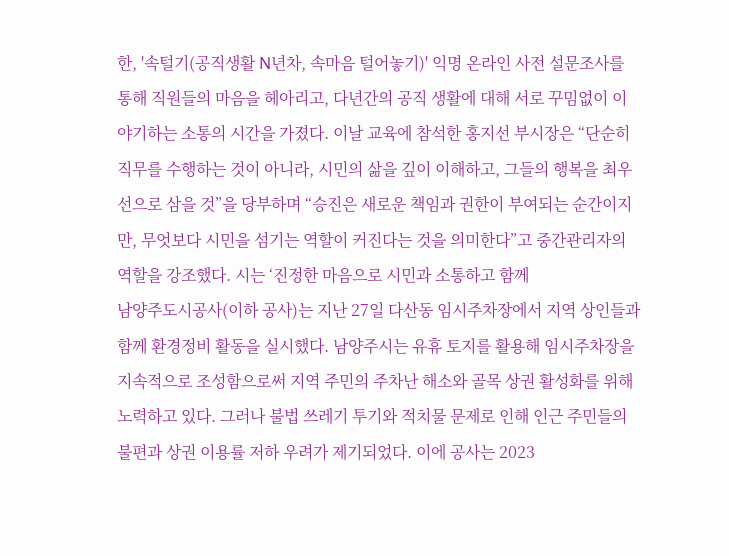한, '속털기(공직생활 N년차, 속마음 털어놓기)' 익명 온라인 사전 설문조사를 통해 직원들의 마음을 헤아리고, 다년간의 공직 생활에 대해 서로 꾸밈없이 이야기하는 소통의 시간을 가졌다. 이날 교육에 참석한 홍지선 부시장은 “단순히 직무를 수행하는 것이 아니라, 시민의 삶을 깊이 이해하고, 그들의 행복을 최우선으로 삼을 것”을 당부하며 “승진은 새로운 책임과 권한이 부여되는 순간이지만, 무엇보다 시민을 섬기는 역할이 커진다는 것을 의미한다”고 중간관리자의 역할을 강조했다. 시는 ‘진정한 마음으로 시민과 소통하고 함께
남양주도시공사(이하 공사)는 지난 27일 다산동 임시주차장에서 지역 상인들과 함께 환경정비 활동을 실시했다. 남양주시는 유휴 토지를 활용해 임시주차장을 지속적으로 조성함으로써 지역 주민의 주차난 해소와 골목 상권 활성화를 위해 노력하고 있다. 그러나 불법 쓰레기 투기와 적치물 문제로 인해 인근 주민들의 불편과 상권 이용률 저하 우려가 제기되었다. 이에 공사는 2023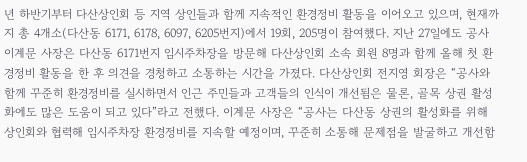년 하반기부터 다산상인회 등 지역 상인들과 함께 지속적인 환경정비 활동을 이어오고 있으며, 현재까지 총 4개소(다산동 6171, 6178, 6097, 6205번지)에서 19회, 205명이 참여했다. 지난 27일에도 공사 이계문 사장은 다산동 6171번지 임시주차장을 방문해 다산상인회 소속 회원 8명과 함께 올해 첫 환경정비 활동을 한 후 의견을 경청하고 소통하는 시간을 가졌다. 다산상인회 전지영 회장은 “공사와 함께 꾸준히 환경정비를 실시하면서 인근 주민들과 고객들의 인식이 개선됨은 물론, 골목 상권 활성화에도 많은 도움이 되고 있다”라고 전했다. 이계문 사장은 “공사는 다산동 상권의 활성화를 위해 상인회와 협력해 임시주차장 환경정비를 지속할 예정이며, 꾸준히 소통해 문제점을 발굴하고 개선함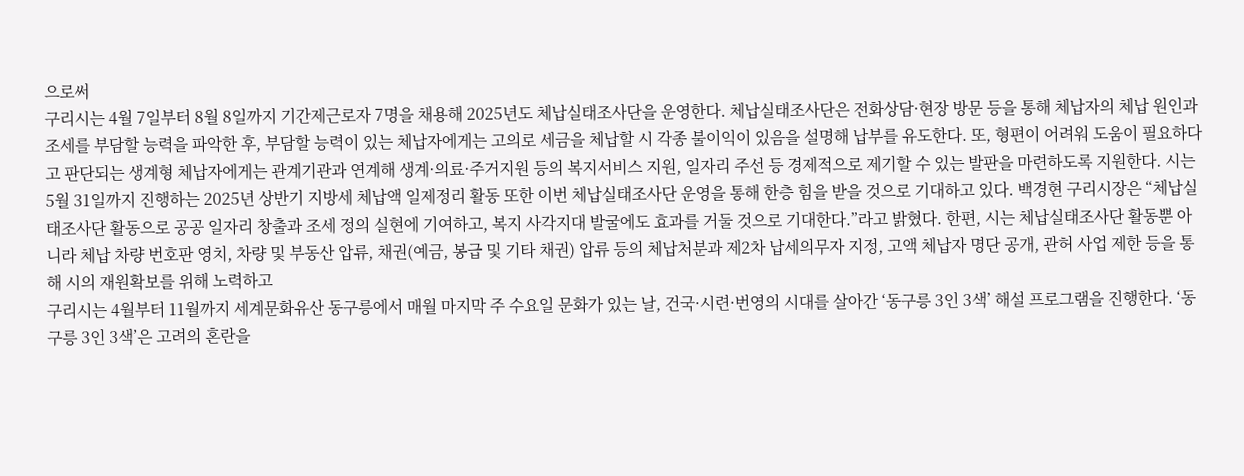으로써
구리시는 4월 7일부터 8월 8일까지 기간제근로자 7명을 채용해 2025년도 체납실태조사단을 운영한다. 체납실태조사단은 전화상담·현장 방문 등을 통해 체납자의 체납 원인과 조세를 부담할 능력을 파악한 후, 부담할 능력이 있는 체납자에게는 고의로 세금을 체납할 시 각종 불이익이 있음을 설명해 납부를 유도한다. 또, 형편이 어려워 도움이 필요하다고 판단되는 생계형 체납자에게는 관계기관과 연계해 생계·의료·주거지원 등의 복지서비스 지원, 일자리 주선 등 경제적으로 제기할 수 있는 발판을 마련하도록 지원한다. 시는 5월 31일까지 진행하는 2025년 상반기 지방세 체납액 일제정리 활동 또한 이번 체납실태조사단 운영을 통해 한층 힘을 받을 것으로 기대하고 있다. 백경현 구리시장은 “체납실태조사단 활동으로 공공 일자리 창출과 조세 정의 실현에 기여하고, 복지 사각지대 발굴에도 효과를 거둘 것으로 기대한다.”라고 밝혔다. 한편, 시는 체납실태조사단 활동뿐 아니라 체납 차량 번호판 영치, 차량 및 부동산 압류, 채권(예금, 봉급 및 기타 채권) 압류 등의 체납처분과 제2차 납세의무자 지정, 고액 체납자 명단 공개, 관허 사업 제한 등을 통해 시의 재원확보를 위해 노력하고
구리시는 4월부터 11월까지 세계문화유산 동구릉에서 매월 마지막 주 수요일 문화가 있는 날, 건국·시련·번영의 시대를 살아간 ‘동구릉 3인 3색’ 해설 프로그램을 진행한다. ‘동구릉 3인 3색’은 고려의 혼란을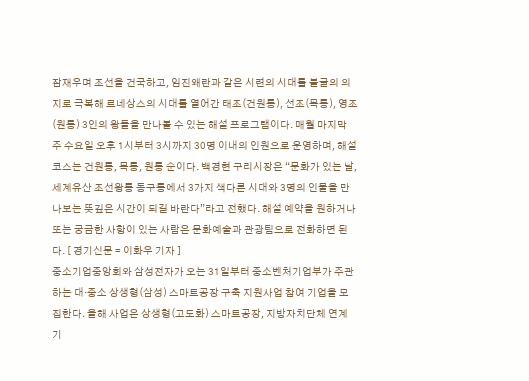잠재우며 조선을 건국하고, 임진왜란과 같은 시련의 시대를 불굴의 의지로 극복해 르네상스의 시대를 열어간 태조(건원릉), 선조(목릉), 영조(원릉) 3인의 왕들을 만나볼 수 있는 해설 프로그램이다. 매월 마지막 주 수요일 오후 1시부터 3시까지 30명 이내의 인원으로 운영하며, 해설 코스는 건원릉, 목릉, 원릉 순이다. 백경현 구리시장은 “문화가 있는 날, 세계유산 조선왕릉 동구릉에서 3가지 색다른 시대와 3명의 인물을 만나보는 뜻깊은 시간이 되길 바란다”라고 전했다. 해설 예약을 원하거나 또는 궁금한 사항이 있는 사람은 문화예술과 관광팀으로 전화하면 된다. [ 경기신문 = 이화우 기자 ]
중소기업중앙회와 삼성전자가 오는 31일부터 중소벤처기업부가 주관하는 대·중소 상생형(삼성) 스마트공장 구축 지원사업 참여 기업을 모집한다. 올해 사업은 상생형(고도화) 스마트공장, 지방자치단체 연계 기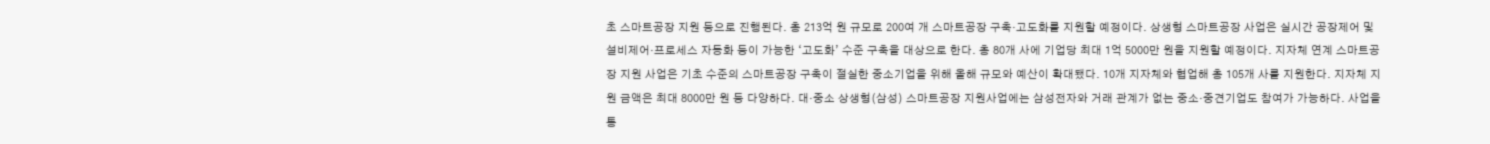초 스마트공장 지원 등으로 진행된다. 총 213억 원 규모로 200여 개 스마트공장 구축·고도화를 지원할 예정이다. 상생형 스마트공장 사업은 실시간 공장제어 및 설비제어·프로세스 자동화 등이 가능한 ‘고도화’ 수준 구축을 대상으로 한다. 총 80개 사에 기업당 최대 1억 5000만 원을 지원할 예정이다. 지자체 연계 스마트공장 지원 사업은 기초 수준의 스마트공장 구축이 절실한 중소기업을 위해 올해 규모와 예산이 확대됐다. 10개 지자체와 협업해 총 105개 사를 지원한다. 지자체 지원 금액은 최대 8000만 원 등 다양하다. 대·중소 상생형(삼성) 스마트공장 지원사업에는 삼성전자와 거래 관계가 없는 중소·중견기업도 참여가 가능하다. 사업을 통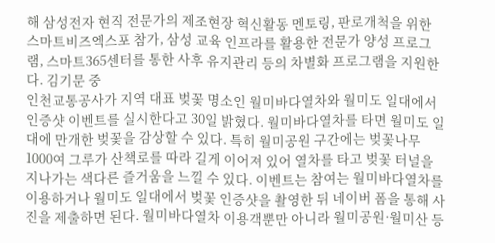해 삼성전자 현직 전문가의 제조현장 혁신활동 멘토링, 판로개척을 위한 스마트비즈엑스포 참가, 삼성 교육 인프라를 활용한 전문가 양성 프로그램, 스마트365센터를 통한 사후 유지관리 등의 차별화 프로그램을 지원한다. 김기문 중
인천교통공사가 지역 대표 벚꽃 명소인 월미바다열차와 월미도 일대에서 인증샷 이벤트를 실시한다고 30일 밝혔다. 월미바다열차를 타면 월미도 일대에 만개한 벚꽃을 감상할 수 있다. 특히 월미공원 구간에는 벚꽃나무 1000여 그루가 산책로를 따라 길게 이어져 있어 열차를 타고 벚꽃 터널을 지나가는 색다른 즐거움을 느낄 수 있다. 이벤트는 참여는 월미바다열차를 이용하거나 월미도 일대에서 벚꽃 인증샷을 촬영한 뒤 네이버 폼을 통해 사진을 제출하면 된다. 월미바다열차 이용객뿐만 아니라 월미공원·월미산 등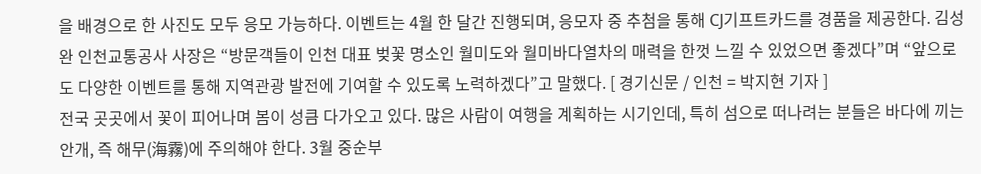을 배경으로 한 사진도 모두 응모 가능하다. 이벤트는 4월 한 달간 진행되며, 응모자 중 추첨을 통해 CJ기프트카드를 경품을 제공한다. 김성완 인천교통공사 사장은 “방문객들이 인천 대표 벚꽃 명소인 월미도와 월미바다열차의 매력을 한껏 느낄 수 있었으면 좋겠다”며 “앞으로도 다양한 이벤트를 통해 지역관광 발전에 기여할 수 있도록 노력하겠다”고 말했다. [ 경기신문 / 인천 = 박지현 기자 ]
전국 곳곳에서 꽃이 피어나며 봄이 성큼 다가오고 있다. 많은 사람이 여행을 계획하는 시기인데, 특히 섬으로 떠나려는 분들은 바다에 끼는 안개, 즉 해무(海霧)에 주의해야 한다. 3월 중순부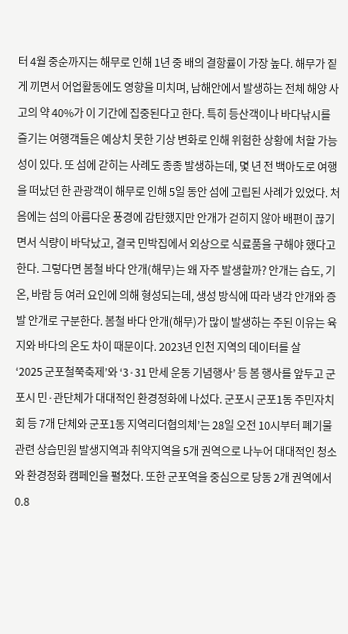터 4월 중순까지는 해무로 인해 1년 중 배의 결항률이 가장 높다. 해무가 짙게 끼면서 어업활동에도 영향을 미치며, 남해안에서 발생하는 전체 해양 사고의 약 40%가 이 기간에 집중된다고 한다. 특히 등산객이나 바다낚시를 즐기는 여행객들은 예상치 못한 기상 변화로 인해 위험한 상황에 처할 가능성이 있다. 또 섬에 갇히는 사례도 종종 발생하는데, 몇 년 전 백아도로 여행을 떠났던 한 관광객이 해무로 인해 5일 동안 섬에 고립된 사례가 있었다. 처음에는 섬의 아름다운 풍경에 감탄했지만 안개가 걷히지 않아 배편이 끊기면서 식량이 바닥났고, 결국 민박집에서 외상으로 식료품을 구해야 했다고 한다. 그렇다면 봄철 바다 안개(해무)는 왜 자주 발생할까? 안개는 습도, 기온, 바람 등 여러 요인에 의해 형성되는데, 생성 방식에 따라 냉각 안개와 증발 안개로 구분한다. 봄철 바다 안개(해무)가 많이 발생하는 주된 이유는 육지와 바다의 온도 차이 때문이다. 2023년 인천 지역의 데이터를 살
‘2025 군포철쭉축제’와 ‘3·31 만세 운동 기념행사’ 등 봄 행사를 앞두고 군포시 민·관단체가 대대적인 환경정화에 나섰다. 군포시 군포1동 주민자치회 등 7개 단체와 군포1동 지역리더협의체’는 28일 오전 10시부터 폐기물 관련 상습민원 발생지역과 취약지역을 5개 권역으로 나누어 대대적인 청소와 환경정화 캠페인을 펼쳤다. 또한 군포역을 중심으로 당동 2개 권역에서 0.8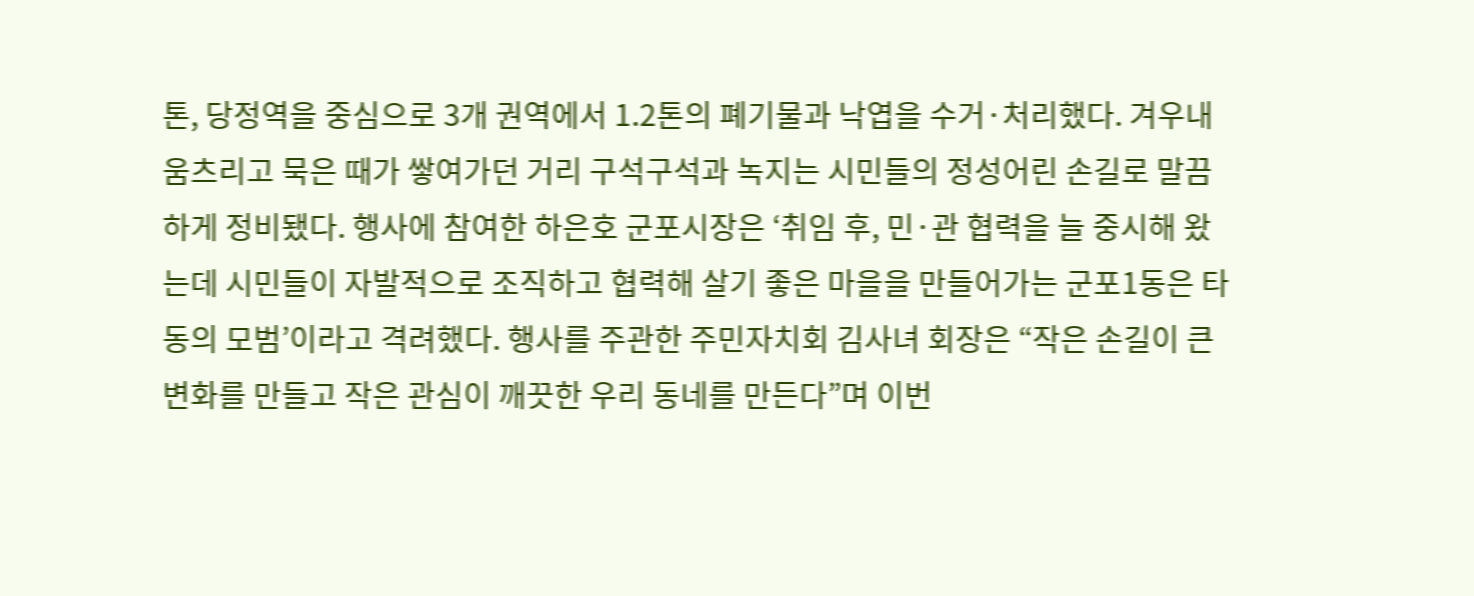톤, 당정역을 중심으로 3개 권역에서 1.2톤의 폐기물과 낙엽을 수거·처리했다. 겨우내 움츠리고 묵은 때가 쌓여가던 거리 구석구석과 녹지는 시민들의 정성어린 손길로 말끔하게 정비됐다. 행사에 참여한 하은호 군포시장은 ‘취임 후, 민·관 협력을 늘 중시해 왔는데 시민들이 자발적으로 조직하고 협력해 살기 좋은 마을을 만들어가는 군포1동은 타 동의 모범’이라고 격려했다. 행사를 주관한 주민자치회 김사녀 회장은 “작은 손길이 큰 변화를 만들고 작은 관심이 깨끗한 우리 동네를 만든다”며 이번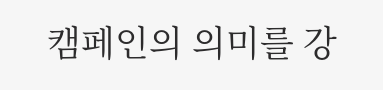캠페인의 의미를 강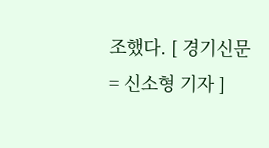조했다. [ 경기신문 = 신소형 기자 ]